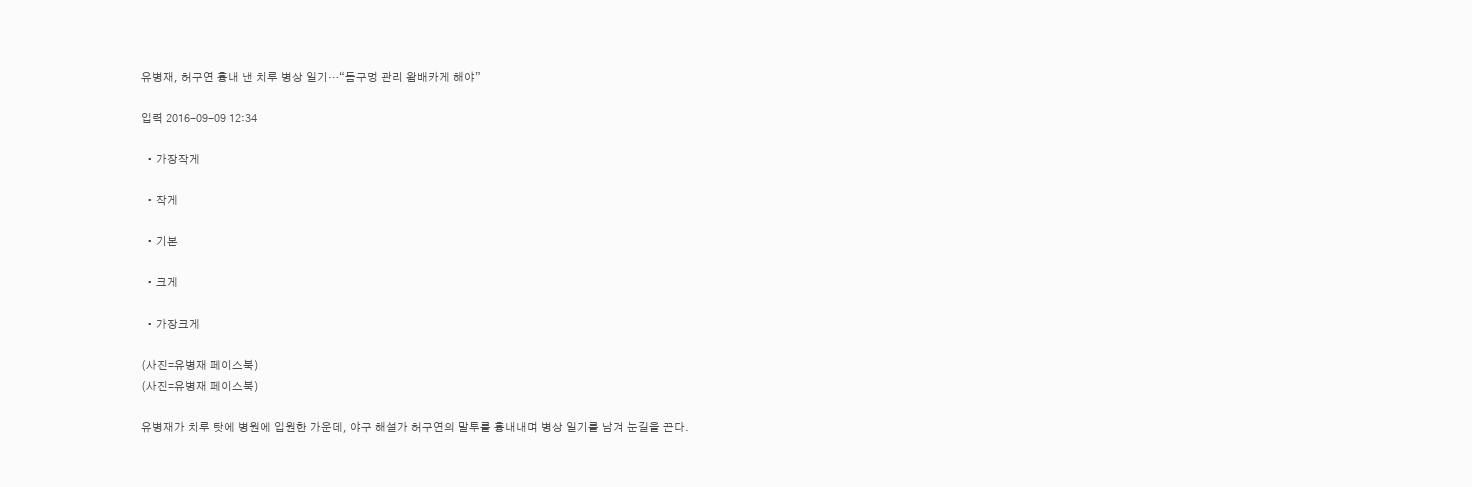유병재, 허구연 흉내 낸 치루 병상 일기…“돔구멍 관리 왐배카게 해야”

입력 2016-09-09 12:34

  • 가장작게

  • 작게

  • 기본

  • 크게

  • 가장크게

(사진=유병재 페이스북)
(사진=유병재 페이스북)

유병재가 치루 탓에 병원에 입원한 가운데, 야구 해설가 허구연의 말투를 흉내내며 병상 일기를 남겨 눈길을 끈다.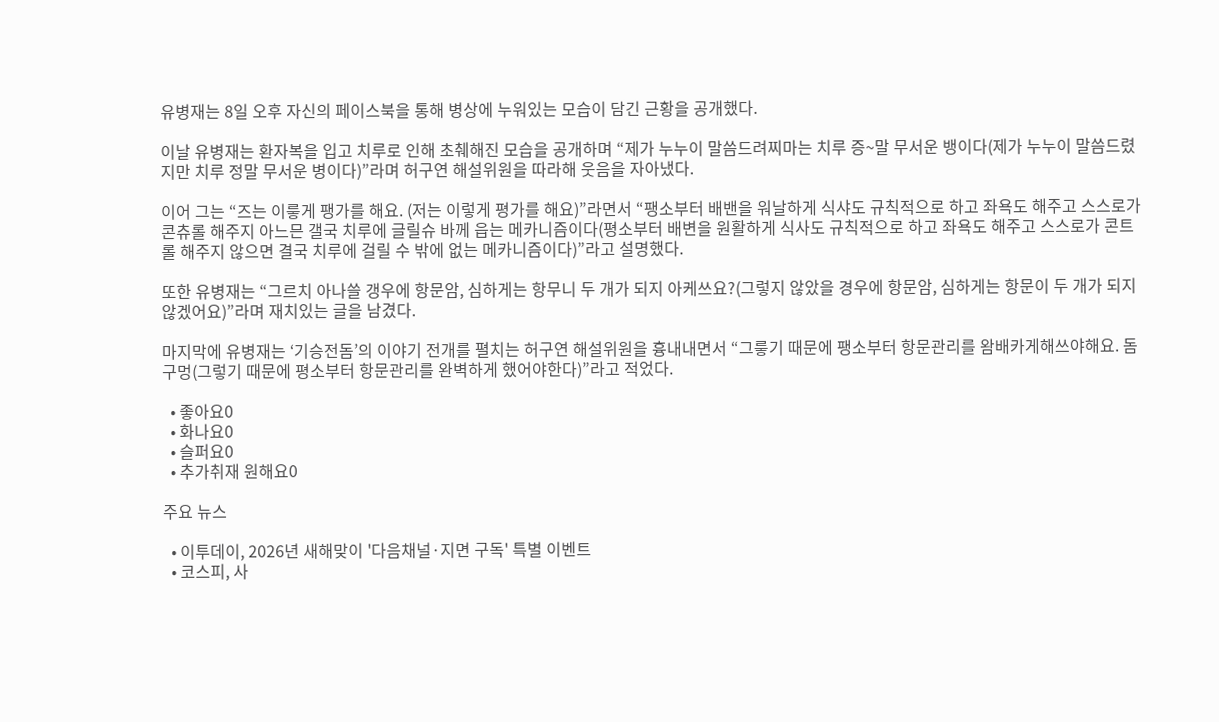유병재는 8일 오후 자신의 페이스북을 통해 병상에 누워있는 모습이 담긴 근황을 공개했다.

이날 유병재는 환자복을 입고 치루로 인해 초췌해진 모습을 공개하며 “제가 누누이 말씀드려찌마는 치루 증~말 무서운 뱅이다(제가 누누이 말씀드렸지만 치루 정말 무서운 병이다)”라며 허구연 해설위원을 따라해 웃음을 자아냈다.

이어 그는 “즈는 이릏게 팽가를 해요. (저는 이렇게 평가를 해요)”라면서 “팽소부터 배밴을 워날하게 식샤도 규칙적으로 하고 좌욕도 해주고 스스로가 콘츄롤 해주지 아느믄 갤국 치루에 글릴슈 바께 읍는 메카니즘이다(평소부터 배변을 원활하게 식사도 규칙적으로 하고 좌욕도 해주고 스스로가 콘트롤 해주지 않으면 결국 치루에 걸릴 수 밖에 없는 메카니즘이다)”라고 설명했다.

또한 유병재는 “그르치 아나쓸 갱우에 항문암, 심하게는 항무니 두 개가 되지 아케쓰요?(그렇지 않았을 경우에 항문암, 심하게는 항문이 두 개가 되지 않겠어요)”라며 재치있는 글을 남겼다.

마지막에 유병재는 ‘기승전돔’의 이야기 전개를 펼치는 허구연 해설위원을 흉내내면서 “그릏기 때문에 팽소부터 항문관리를 왐배카게해쓰야해요. 돔구멍(그렇기 때문에 평소부터 항문관리를 완벽하게 했어야한다)”라고 적었다.

  • 좋아요0
  • 화나요0
  • 슬퍼요0
  • 추가취재 원해요0

주요 뉴스

  • 이투데이, 2026년 새해맞이 '다음채널·지면 구독' 특별 이벤트
  • 코스피, 사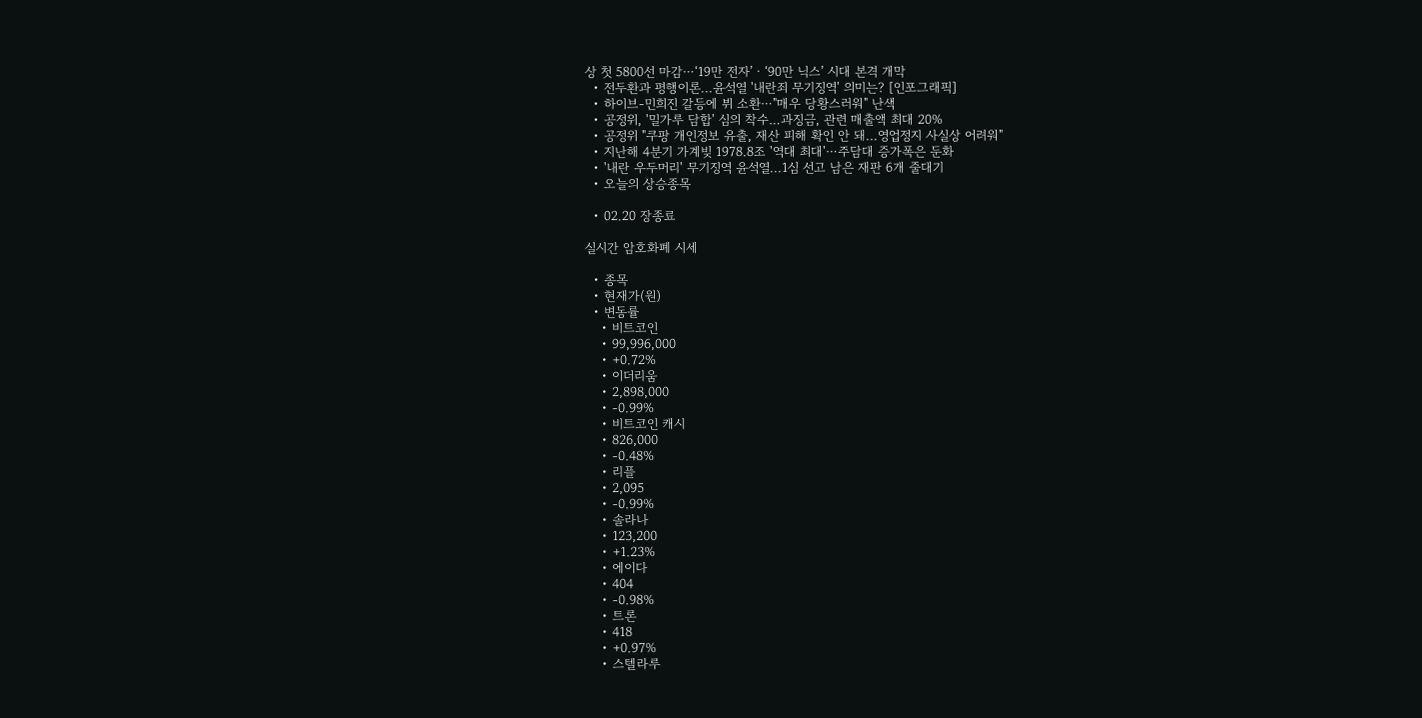상 첫 5800선 마감⋯‘19만 전자’ㆍ‘90만 닉스’ 시대 본격 개막
  • 전두환과 평행이론...윤석열 '내란죄 무기징역' 의미는? [인포그래픽]
  • 하이브-민희진 갈등에 뷔 소환⋯"매우 당황스러워" 난색
  • 공정위, '밀가루 담합' 심의 착수…과징금, 관련 매출액 최대 20%
  • 공정위 "쿠팡 개인정보 유출, 재산 피해 확인 안 돼...영업정지 사실상 어려워"
  • 지난해 4분기 가계빚 1978.8조 '역대 최대'⋯주담대 증가폭은 둔화
  • '내란 우두머리' 무기징역 윤석열...1심 선고 남은 재판 6개 줄대기
  • 오늘의 상승종목

  • 02.20 장종료

실시간 암호화폐 시세

  • 종목
  • 현재가(원)
  • 변동률
    • 비트코인
    • 99,996,000
    • +0.72%
    • 이더리움
    • 2,898,000
    • -0.99%
    • 비트코인 캐시
    • 826,000
    • -0.48%
    • 리플
    • 2,095
    • -0.99%
    • 솔라나
    • 123,200
    • +1.23%
    • 에이다
    • 404
    • -0.98%
    • 트론
    • 418
    • +0.97%
    • 스텔라루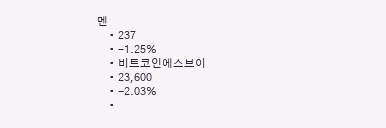멘
    • 237
    • -1.25%
    • 비트코인에스브이
    • 23,600
    • -2.03%
    •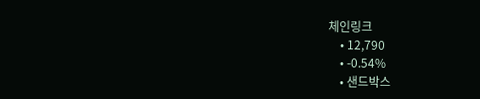체인링크
    • 12,790
    • -0.54%
    • 샌드박스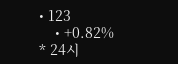• 123
    • +0.82%
* 24시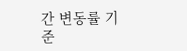간 변동률 기준